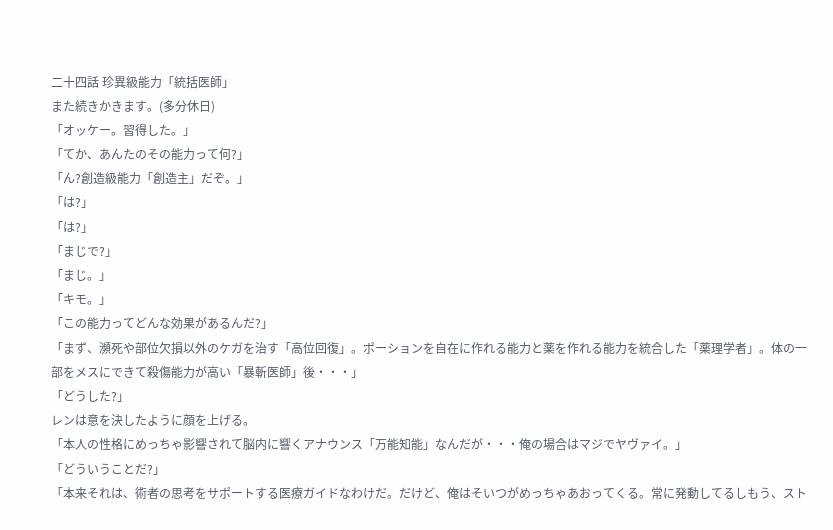二十四話 珍異級能力「統括医師」
また続きかきます。(多分休日)
「オッケー。習得した。」
「てか、あんたのその能力って何?」
「ん?創造級能力「創造主」だぞ。」
「は?」
「は?」
「まじで?」
「まじ。」
「キモ。」
「この能力ってどんな効果があるんだ?」
「まず、瀕死や部位欠損以外のケガを治す「高位回復」。ポーションを自在に作れる能力と薬を作れる能力を統合した「薬理学者」。体の一部をメスにできて殺傷能力が高い「暴斬医師」後・・・」
「どうした?」
レンは意を決したように顔を上げる。
「本人の性格にめっちゃ影響されて脳内に響くアナウンス「万能知能」なんだが・・・俺の場合はマジでヤヴァイ。」
「どういうことだ?」
「本来それは、術者の思考をサポートする医療ガイドなわけだ。だけど、俺はそいつがめっちゃあおってくる。常に発動してるしもう、スト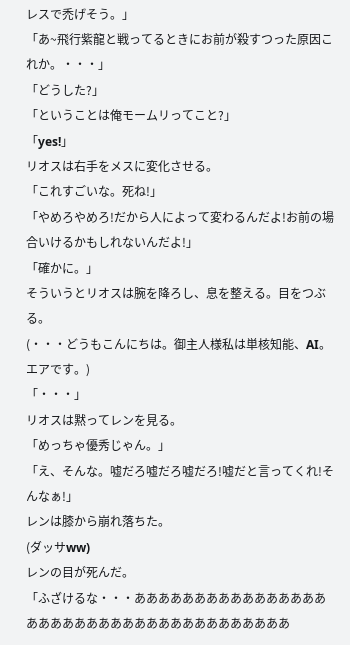レスで禿げそう。」
「あ~飛行紫龍と戦ってるときにお前が殺すつった原因これか。・・・」
「どうした?」
「ということは俺モームリってこと?」
「yes!」
リオスは右手をメスに変化させる。
「これすごいな。死ね!」
「やめろやめろ!だから人によって変わるんだよ!お前の場合いけるかもしれないんだよ!」
「確かに。」
そういうとリオスは腕を降ろし、息を整える。目をつぶる。
(・・・どうもこんにちは。御主人様私は単核知能、AI。エアです。)
「・・・」
リオスは黙ってレンを見る。
「めっちゃ優秀じゃん。」
「え、そんな。嘘だろ嘘だろ嘘だろ!嘘だと言ってくれ!そんなぁ!」
レンは膝から崩れ落ちた。
(ダッサww)
レンの目が死んだ。
「ふざけるな・・・ああああああああああああああああああああああああああああああああああああああ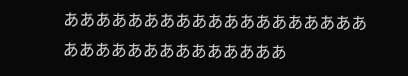あああああああああああああああああああああああああああああああああ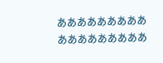ああああああああああああああああああ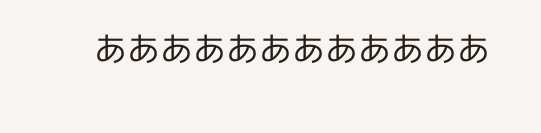ああああああああああああ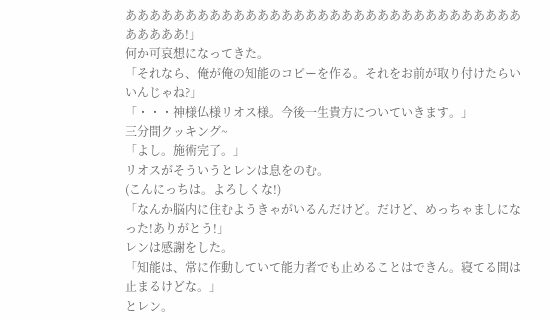ああああああああああああああああああああああああああああああああああああああ!」
何か可哀想になってきた。
「それなら、俺が俺の知能のコピーを作る。それをお前が取り付けたらいいんじゃね?」
「・・・神様仏様リオス様。今後一生貴方についていきます。」
三分間クッキング~
「よし。施術完了。」
リオスがそういうとレンは息をのむ。
(こんにっちは。よろしくな!)
「なんか脳内に住むようきゃがいるんだけど。だけど、めっちゃましになった!ありがとう!」
レンは感謝をした。
「知能は、常に作動していて能力者でも止めることはできん。寝てる間は止まるけどな。」
とレン。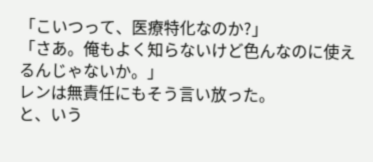「こいつって、医療特化なのか?」
「さあ。俺もよく知らないけど色んなのに使えるんじゃないか。」
レンは無責任にもそう言い放った。
と、いう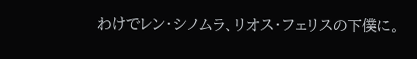わけでレン・シノムラ、リオス・フェリスの下僕に。